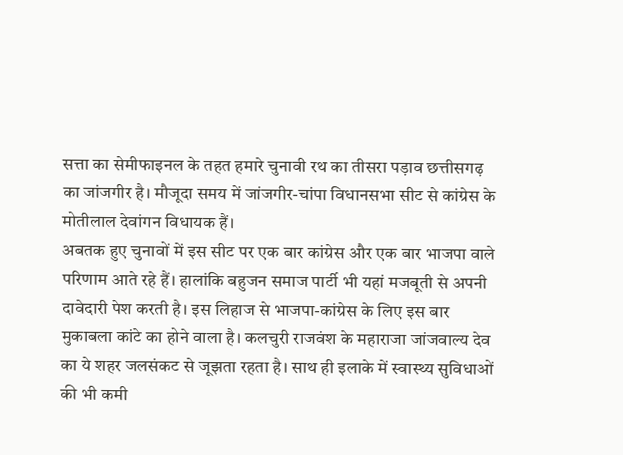सत्ता का सेमीफाइनल के तहत हमारे चुनावी रथ का तीसरा पड़ाव छत्तीसगढ़ का जांजगीर है। मौजूदा समय में जांजगीर-चांपा विधानसभा सीट से कांग्रेस के मोतीलाल देवांगन विधायक हैं।
अबतक हुए चुनावों में इस सीट पर एक बार कांग्रेस और एक बार भाजपा वाले परिणाम आते रहे हैं। हालांकि बहुजन समाज पार्टी भी यहां मजबूती से अपनी दावेदारी पेश करती है। इस लिहाज से भाजपा-कांग्रेस के लिए इस बार मुकाबला कांटे का होने वाला है। कलचुरी राजवंश के महाराजा जांजवाल्य देव का ये शहर जलसंकट से जूझता रहता है। साथ ही इलाके में स्वास्थ्य सुविधाओं की भी कमी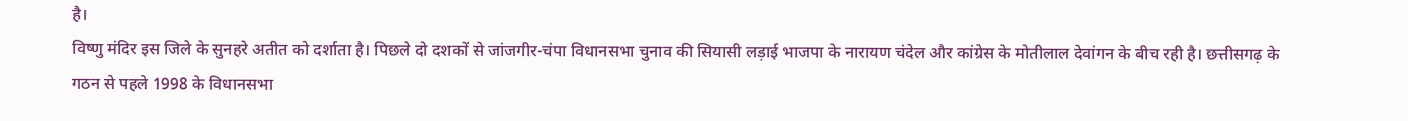है।
विष्णु मंदिर इस जिले के सुनहरे अतीत को दर्शाता है। पिछले दो दशकों से जांजगीर-चंपा विधानसभा चुनाव की सियासी लड़ाई भाजपा के नारायण चंदेल और कांग्रेस के मोतीलाल देवांगन के बीच रही है। छत्तीसगढ़ के गठन से पहले 1998 के विधानसभा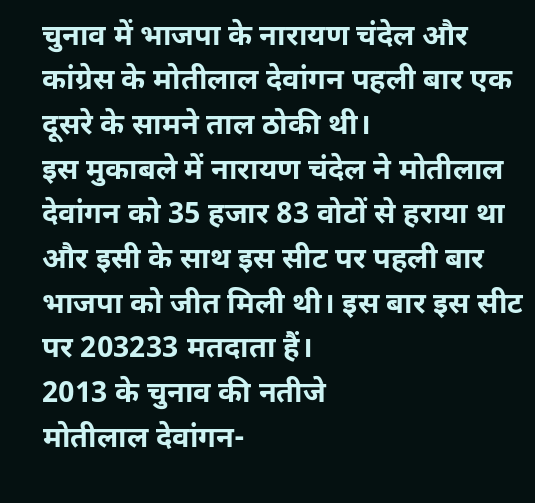चुनाव में भाजपा के नारायण चंदेल और कांग्रेस के मोतीलाल देवांगन पहली बार एक दूसरे के सामने ताल ठोकी थी।
इस मुकाबले में नारायण चंदेल ने मोतीलाल देवांगन को 35 हजार 83 वोटों से हराया था और इसी के साथ इस सीट पर पहली बार भाजपा को जीत मिली थी। इस बार इस सीट पर 203233 मतदाता हैं।
2013 के चुनाव की नतीजे
मोतीलाल देवांगन-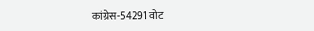कांग्रेस-54291 वोट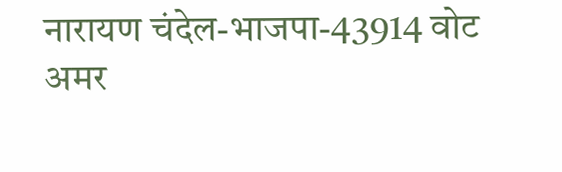नारायण चंदेल-भाजपा-43914 वोट
अमर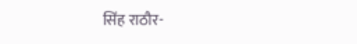सिंह राठौर-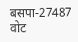बसपा-27487 वोट